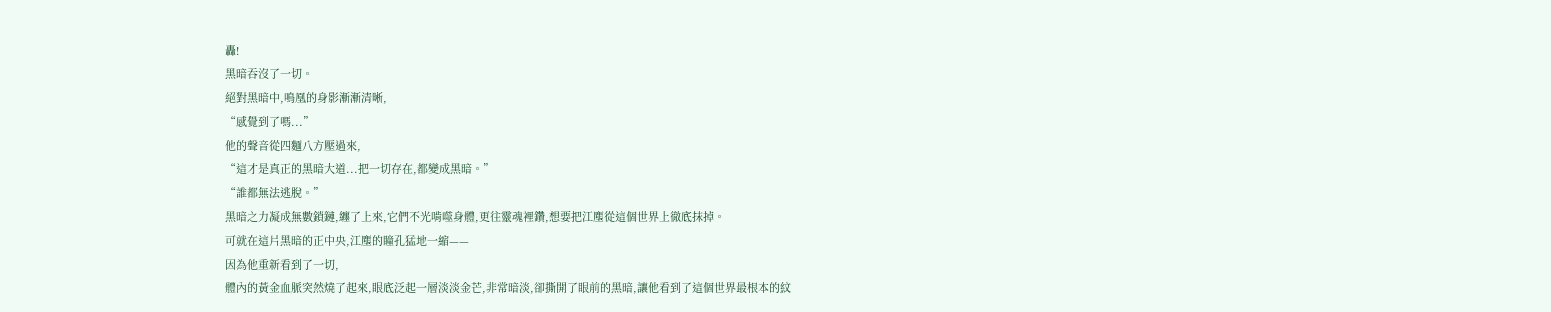轟!
黑暗吞沒了一切。
絕對黑暗中,鳴凰的身影漸漸清晰,
“感覺到了嗎...”
他的聲音從四麵八方壓過來,
“這才是真正的黑暗大道...把一切存在,都變成黑暗。”
“誰都無法逃脫。”
黑暗之力凝成無數鎖鏈,纏了上來,它們不光啃噬身體,更往靈魂裡鑽,想要把江塵從這個世界上徹底抹掉。
可就在這片黑暗的正中央,江塵的瞳孔猛地一縮——
因為他重新看到了一切,
體內的黃金血脈突然燒了起來,眼底泛起一層淡淡金芒,非常暗淡,卻撕開了眼前的黑暗,讓他看到了這個世界最根本的紋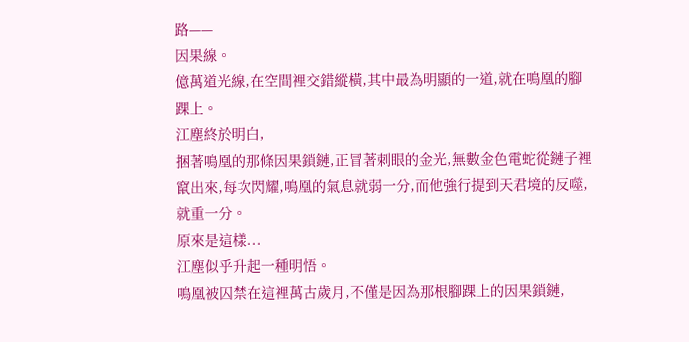路——
因果線。
億萬道光線,在空間裡交錯縱橫,其中最為明顯的一道,就在鳴凰的腳踝上。
江塵終於明白,
捆著鳴凰的那條因果鎖鏈,正冒著刺眼的金光,無數金色電蛇從鏈子裡竄出來,每次閃耀,鳴凰的氣息就弱一分,而他強行提到天君境的反噬,就重一分。
原來是這樣...
江塵似乎升起一種明悟。
鳴凰被囚禁在這裡萬古歲月,不僅是因為那根腳踝上的因果鎖鏈,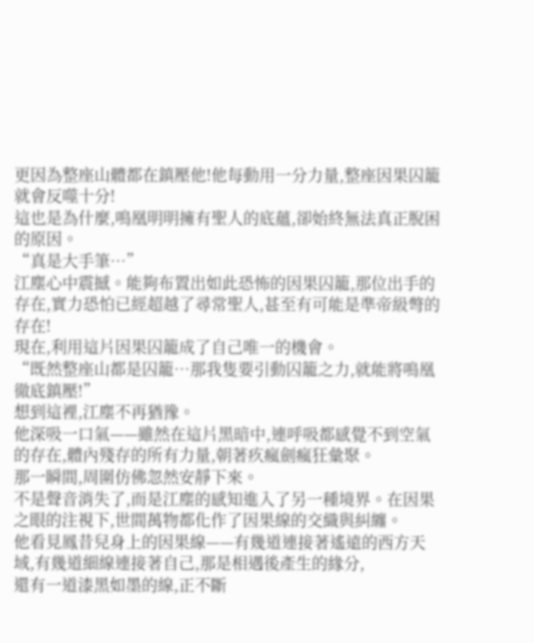更因為整座山體都在鎮壓他!他每動用一分力量,整座因果囚籠就會反噬十分!
這也是為什麼,鳴凰明明擁有聖人的底蘊,卻始終無法真正脫困的原因。
“真是大手筆…”
江塵心中震撼。能夠布置出如此恐怖的因果囚籠,那位出手的存在,實力恐怕已經超越了尋常聖人,甚至有可能是準帝級彆的存在!
現在,利用這片因果囚籠成了自己唯一的機會。
“既然整座山都是囚籠…那我隻要引動囚籠之力,就能將鳴凰徹底鎮壓!”
想到這裡,江塵不再猶豫。
他深吸一口氣——雖然在這片黑暗中,連呼吸都感覺不到空氣的存在,體內殘存的所有力量,朝著疚瘋劍瘋狂彙聚。
那一瞬間,周圍仿佛忽然安靜下來。
不是聲音消失了,而是江塵的感知進入了另一種境界。在因果之眼的注視下,世間萬物都化作了因果線的交織與糾纏。
他看見鳳昔兒身上的因果線——有幾道連接著遙遠的西方天域,有幾道細線連接著自己,那是相遇後產生的緣分,
還有一道漆黑如墨的線,正不斷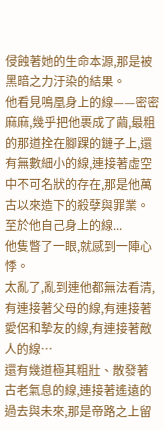侵蝕著她的生命本源,那是被黑暗之力汙染的結果。
他看見鳴凰身上的線——密密麻麻,幾乎把他裹成了繭,最粗的那道拴在腳踝的鏈子上,還有無數細小的線,連接著虛空中不可名狀的存在,那是他萬古以來造下的殺孽與罪業。
至於他自己身上的線...
他隻瞥了一眼,就感到一陣心悸。
太亂了,亂到連他都無法看清,有連接著父母的線,有連接著愛侶和摯友的線,有連接著敵人的線…
還有幾道極其粗壯、散發著古老氣息的線,連接著遙遠的過去與未來,那是帝路之上留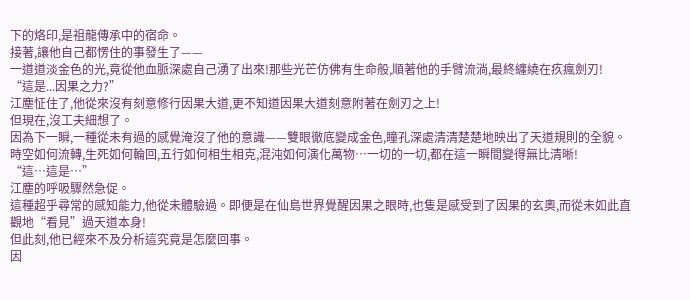下的烙印,是祖龍傳承中的宿命。
接著,讓他自己都愣住的事發生了——
一道道淡金色的光,竟從他血脈深處自己湧了出來!那些光芒仿佛有生命般,順著他的手臂流淌,最終纏繞在疚瘋劍刃!
“這是...因果之力?”
江塵怔住了,他從來沒有刻意修行因果大道,更不知道因果大道刻意附著在劍刃之上!
但現在,沒工夫細想了。
因為下一瞬,一種從未有過的感覺淹沒了他的意識——雙眼徹底變成金色,瞳孔深處清清楚楚地映出了天道規則的全貌。
時空如何流轉,生死如何輪回,五行如何相生相克,混沌如何演化萬物…一切的一切,都在這一瞬間變得無比清晰!
“這…這是…”
江塵的呼吸驟然急促。
這種超乎尋常的感知能力,他從未體驗過。即便是在仙島世界覺醒因果之眼時,也隻是感受到了因果的玄奧,而從未如此直觀地“看見”過天道本身!
但此刻,他已經來不及分析這究竟是怎麼回事。
因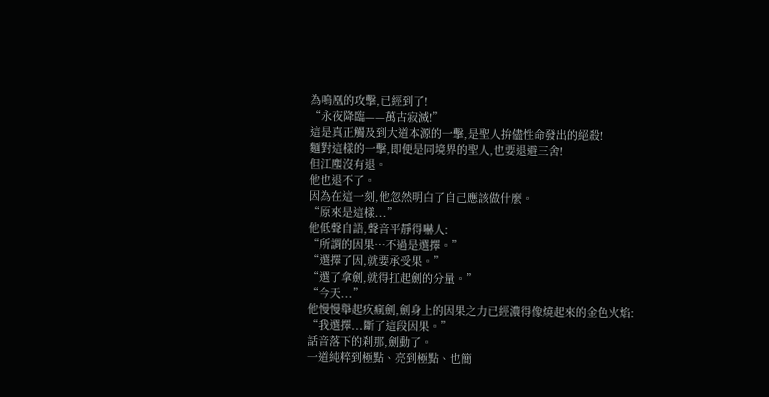為鳴凰的攻擊,已經到了!
“永夜降臨——萬古寂滅!”
這是真正觸及到大道本源的一擊,是聖人拚儘性命發出的絕殺!
麵對這樣的一擊,即便是同境界的聖人,也要退避三舍!
但江塵沒有退。
他也退不了。
因為在這一刻,他忽然明白了自己應該做什麼。
“原來是這樣...”
他低聲自語,聲音平靜得嚇人:
“所謂的因果…不過是選擇。”
“選擇了因,就要承受果。”
“選了拿劍,就得扛起劍的分量。”
“今天...”
他慢慢舉起疚瘋劍,劍身上的因果之力已經濃得像燒起來的金色火焰:
“我選擇...斷了這段因果。”
話音落下的刹那,劍動了。
一道純粹到極點、亮到極點、也簡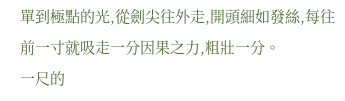單到極點的光,從劍尖往外走,開頭細如發絲,每往前一寸就吸走一分因果之力,粗壯一分。
一尺的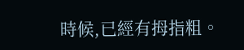時候,已經有拇指粗。